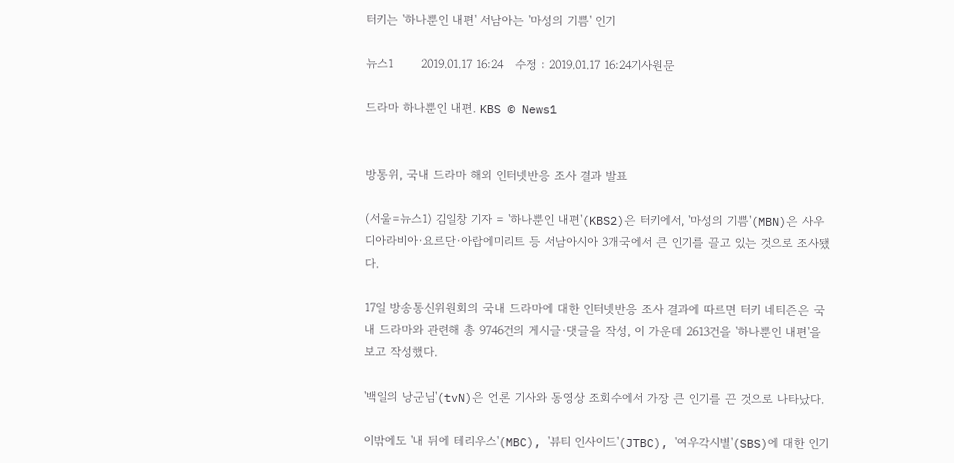터키는 '하나뿐인 내편' 서남아는 '마성의 기쁨' 인기

뉴스1       2019.01.17 16:24   수정 : 2019.01.17 16:24기사원문

드라마 하나뿐인 내편. KBS © News1


방통위, 국내 드라마 해외 인터넷반응 조사 결과 발표

(서울=뉴스1) 김일창 기자 = '하나뿐인 내편'(KBS2)은 터키에서, '마성의 기쁨'(MBN)은 사우디아라비아·요르단·아랍에미리트 등 서남아시아 3개국에서 큰 인기를 끌고 있는 것으로 조사됐다.

17일 방송통신위원회의 국내 드라마에 대한 인터넷반응 조사 결과에 따르면 터키 네티즌은 국내 드라마와 관련해 총 9746건의 게시글·댓글을 작성, 이 가운데 2613건을 '하나뿐인 내편'을 보고 작성했다.

'백일의 낭군님'(tvN)은 언론 기사와 동영상 조회수에서 가장 큰 인기를 끈 것으로 나타났다.

이밖에도 '내 뒤에 테리우스'(MBC), '뷰티 인사이드'(JTBC), '여우각시별'(SBS)에 대한 인기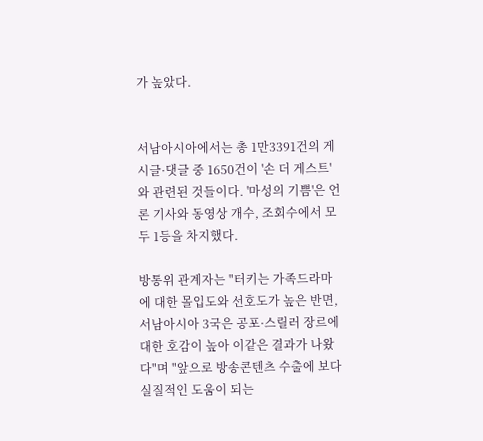가 높았다.


서남아시아에서는 총 1만3391건의 게시글·댓글 중 1650건이 '손 더 게스트'와 관련된 것들이다. '마성의 기쁨'은 언론 기사와 동영상 개수, 조회수에서 모두 1등을 차지했다.

방통위 관계자는 "터키는 가족드라마에 대한 몰입도와 선호도가 높은 반면, 서남아시아 3국은 공포·스릴러 장르에 대한 호감이 높아 이같은 결과가 나왔다"며 "앞으로 방송콘텐츠 수출에 보다 실질적인 도움이 되는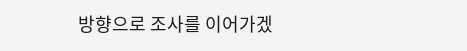방향으로 조사를 이어가겠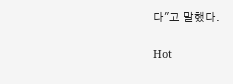다"고 말했다.

Hot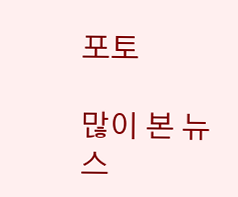포토

많이 본 뉴스